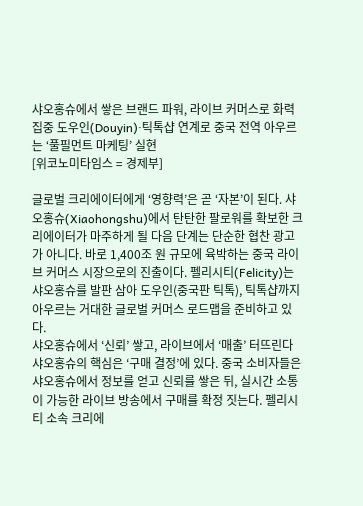샤오홍슈에서 쌓은 브랜드 파워, 라이브 커머스로 화력 집중 도우인(Douyin)·틱톡샵 연계로 중국 전역 아우르는 ‘풀필먼트 마케팅’ 실현
[위코노미타임스 = 경제부]

글로벌 크리에이터에게 ‘영향력’은 곧 ‘자본’이 된다. 샤오홍슈(Xiaohongshu)에서 탄탄한 팔로워를 확보한 크리에이터가 마주하게 될 다음 단계는 단순한 협찬 광고가 아니다. 바로 1,400조 원 규모에 육박하는 중국 라이브 커머스 시장으로의 진출이다. 펠리시티(Felicity)는 샤오홍슈를 발판 삼아 도우인(중국판 틱톡), 틱톡샵까지 아우르는 거대한 글로벌 커머스 로드맵을 준비하고 있다.
샤오홍슈에서 ‘신뢰’ 쌓고, 라이브에서 ‘매출’ 터뜨린다
샤오홍슈의 핵심은 ‘구매 결정’에 있다. 중국 소비자들은 샤오홍슈에서 정보를 얻고 신뢰를 쌓은 뒤, 실시간 소통이 가능한 라이브 방송에서 구매를 확정 짓는다. 펠리시티 소속 크리에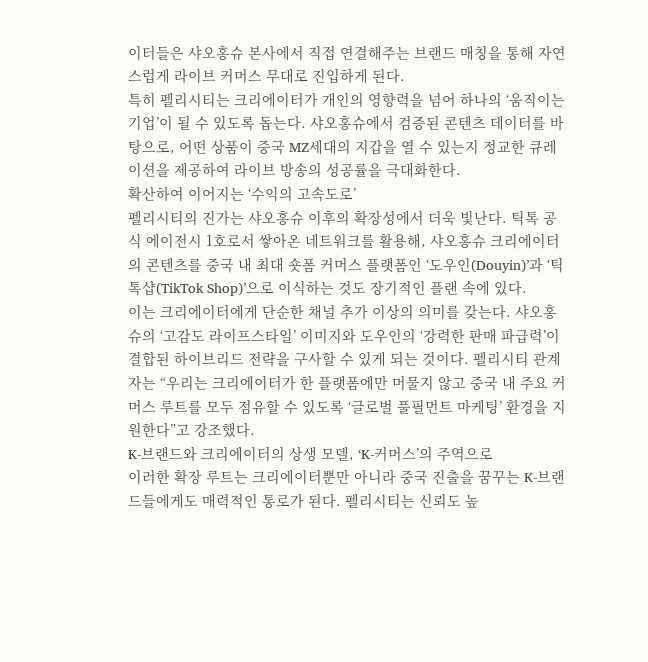이터들은 샤오홍슈 본사에서 직접 연결해주는 브랜드 매칭을 통해 자연스럽게 라이브 커머스 무대로 진입하게 된다.
특히 펠리시티는 크리에이터가 개인의 영향력을 넘어 하나의 ‘움직이는 기업’이 될 수 있도록 돕는다. 샤오홍슈에서 검증된 콘텐츠 데이터를 바탕으로, 어떤 상품이 중국 MZ세대의 지갑을 열 수 있는지 정교한 큐레이션을 제공하여 라이브 방송의 성공률을 극대화한다.
확산하여 이어지는 ‘수익의 고속도로’
펠리시티의 진가는 샤오홍슈 이후의 확장성에서 더욱 빛난다. 틱톡 공식 에이전시 1호로서 쌓아온 네트워크를 활용해, 샤오홍슈 크리에이터의 콘텐츠를 중국 내 최대 숏폼 커머스 플랫폼인 ‘도우인(Douyin)’과 ‘틱톡샵(TikTok Shop)’으로 이식하는 것도 장기적인 플랜 속에 있다.
이는 크리에이터에게 단순한 채널 추가 이상의 의미를 갖는다. 샤오홍슈의 ‘고감도 라이프스타일’ 이미지와 도우인의 ‘강력한 판매 파급력’이 결합된 하이브리드 전략을 구사할 수 있게 되는 것이다. 펠리시티 관계자는 “우리는 크리에이터가 한 플랫폼에만 머물지 않고 중국 내 주요 커머스 루트를 모두 점유할 수 있도록 ‘글로벌 풀필먼트 마케팅’ 환경을 지원한다”고 강조했다.
K-브랜드와 크리에이터의 상생 모델, ‘K-커머스’의 주역으로
이러한 확장 루트는 크리에이터뿐만 아니라 중국 진출을 꿈꾸는 K-브랜드들에게도 매력적인 통로가 된다. 펠리시티는 신뢰도 높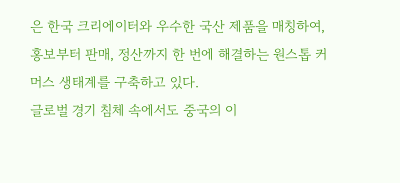은 한국 크리에이터와 우수한 국산 제품을 매칭하여, 홍보부터 판매, 정산까지 한 번에 해결하는 원스톱 커머스 생태계를 구축하고 있다.
글로벌 경기 침체 속에서도 중국의 이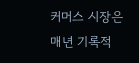커머스 시장은 매년 기록적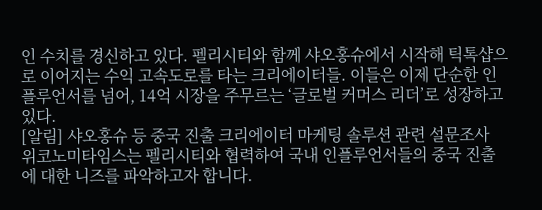인 수치를 경신하고 있다. 펠리시티와 함께 샤오홍슈에서 시작해 틱톡샵으로 이어지는 수익 고속도로를 타는 크리에이터들. 이들은 이제 단순한 인플루언서를 넘어, 14억 시장을 주무르는 ‘글로벌 커머스 리더’로 성장하고 있다.
[알림] 샤오홍슈 등 중국 진출 크리에이터 마케팅 솔루션 관련 설문조사
위코노미타임스는 펠리시티와 협력하여 국내 인플루언서들의 중국 진출에 대한 니즈를 파악하고자 합니다.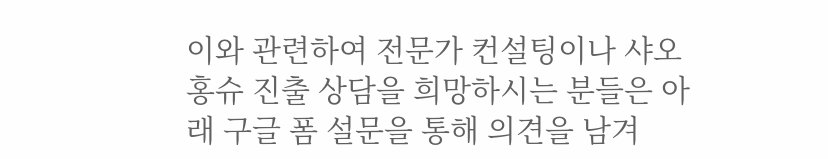이와 관련하여 전문가 컨설팅이나 샤오홍슈 진출 상담을 희망하시는 분들은 아래 구글 폼 설문을 통해 의견을 남겨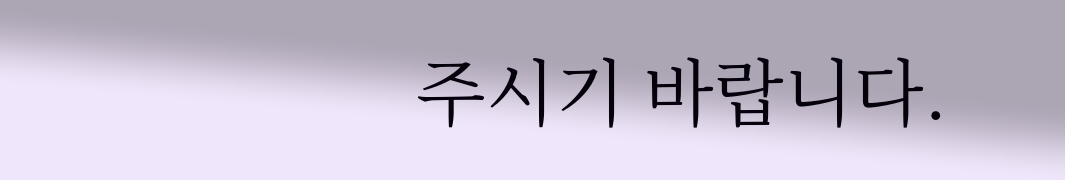주시기 바랍니다.